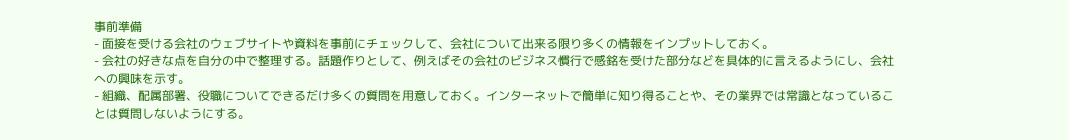事前準備
- 面接を受ける会社のウェブサイトや資料を事前にチェックして、会社について出来る限り多くの情報をインプットしておく。
- 会社の好きな点を自分の中で整理する。話題作りとして、例えばその会社のビジネス慣行で感銘を受けた部分などを具体的に言えるようにし、会社への興味を示す。
- 組織、配属部署、役職についてできるだけ多くの質問を用意しておく。インターネットで簡単に知り得ることや、その業界では常識となっていることは質問しないようにする。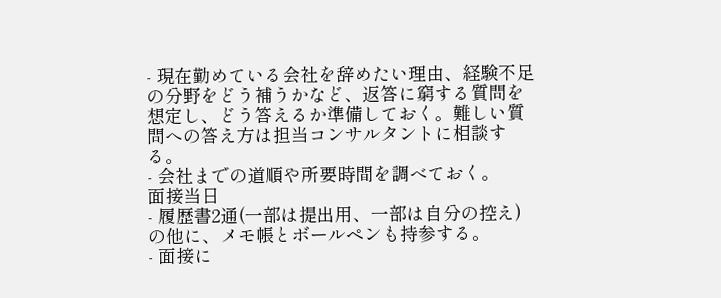- 現在勤めている会社を辞めたい理由、経験不足の分野をどう補うかなど、返答に窮する質問を想定し、どう答えるか準備しておく。難しい質問への答え方は担当コンサルタントに相談する。
- 会社までの道順や所要時間を調べておく。
面接当日
- 履歴書2通(一部は提出用、一部は自分の控え)の他に、メモ帳とボールペンも持参する。
- 面接に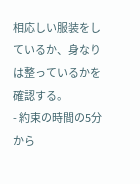相応しい服装をしているか、身なりは整っているかを確認する。
- 約束の時間の5分から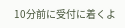10分前に受付に着くよ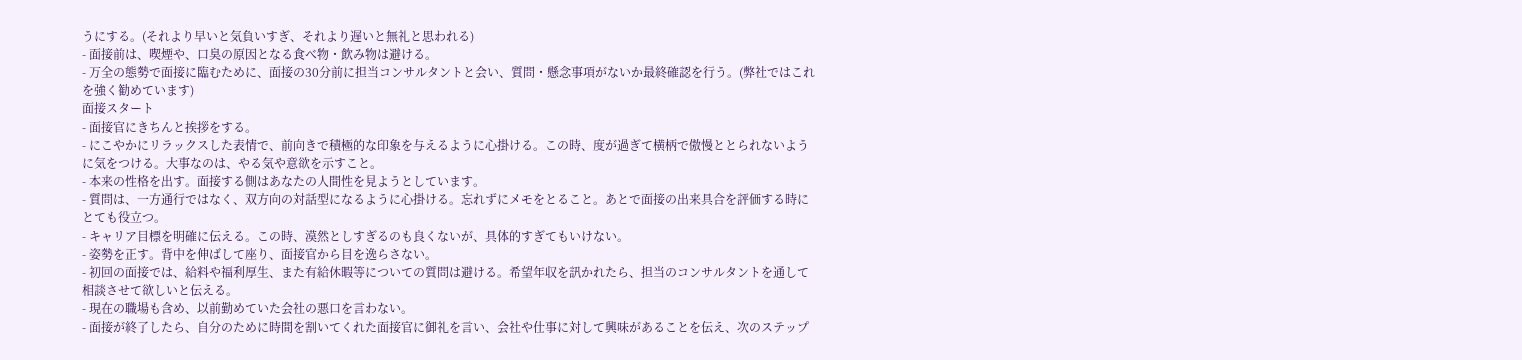うにする。(それより早いと気負いすぎ、それより遅いと無礼と思われる)
- 面接前は、喫煙や、口臭の原因となる食べ物・飲み物は避ける。
- 万全の態勢で面接に臨むために、面接の30分前に担当コンサルタントと会い、質問・懸念事項がないか最終確認を行う。(弊社ではこれを強く勧めています)
面接スタート
- 面接官にきちんと挨拶をする。
- にこやかにリラックスした表情で、前向きで積極的な印象を与えるように心掛ける。この時、度が過ぎて横柄で傲慢ととられないように気をつける。大事なのは、やる気や意欲を示すこと。
- 本来の性格を出す。面接する側はあなたの人間性を見ようとしています。
- 質問は、一方通行ではなく、双方向の対話型になるように心掛ける。忘れずにメモをとること。あとで面接の出来具合を評価する時にとても役立つ。
- キャリア目標を明確に伝える。この時、漠然としすぎるのも良くないが、具体的すぎてもいけない。
- 姿勢を正す。背中を伸ばして座り、面接官から目を逸らさない。
- 初回の面接では、給料や福利厚生、また有給休暇等についての質問は避ける。希望年収を訊かれたら、担当のコンサルタントを通して相談させて欲しいと伝える。
- 現在の職場も含め、以前勤めていた会社の悪口を言わない。
- 面接が終了したら、自分のために時間を割いてくれた面接官に御礼を言い、会社や仕事に対して興味があることを伝え、次のステップ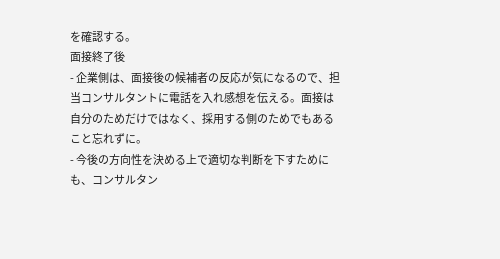を確認する。
面接終了後
- 企業側は、面接後の候補者の反応が気になるので、担当コンサルタントに電話を入れ感想を伝える。面接は自分のためだけではなく、採用する側のためでもあること忘れずに。
- 今後の方向性を決める上で適切な判断を下すためにも、コンサルタン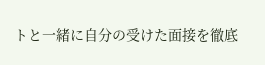トと一緒に自分の受けた面接を徹底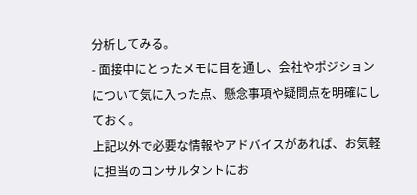分析してみる。
- 面接中にとったメモに目を通し、会社やポジションについて気に入った点、懸念事項や疑問点を明確にしておく。
上記以外で必要な情報やアドバイスがあれば、お気軽に担当のコンサルタントにお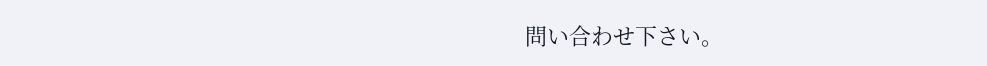問い合わせ下さい。